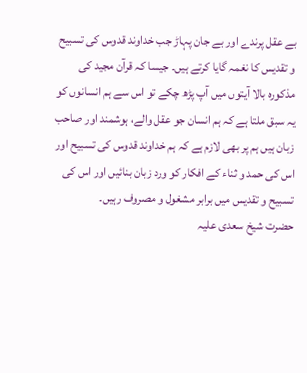بے عقل پرندے اور بے جان پہاڑ جب خداوند قدوس کی تسبیح و تقدیس کا نغمہ گایا کرتے ہیں۔ جیسا کہ قرآن مجید کی مذکورہ بالا آیتوں میں آپ پڑھ چکے تو اس سے ہم انسانوں کو یہ سبق ملتا ہے کہ ہم انسان جو عقل والے، ہوشمند اور صاحب زبان ہیں ہم پر بھی لازم ہے کہ ہم خداوند قدوس کی تسبیح اور اس کی حمد و ثناء کے افکار کو ورد زبان بنائیں اور اس کی تسبیح و تقدیس میں برابر مشغول و مصروف رہیں۔
حضرت شیخ سعدی علیہ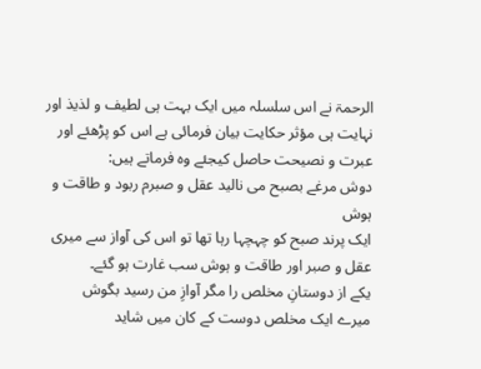الرحمۃ نے اس سلسلہ میں ایک بہت ہی لطیف و لذیذ اور نہایت ہی مؤثر حکایت بیان فرمائی ہے اس کو پڑھئے اور عبرت و نصیحت حاصل کیجئے وہ فرماتے ہیں:
دوش مرغے بصبح می نالید عقل و صبرم ربود و طاقت و ہوش
ایک پرند صبح کو چہچہا رہا تھا تو اس کی آواز سے میری عقل و صبر اور طاقت و ہوش سب غارت ہو گئے۔
یکے از دوستانِ مخلص را مگر آوازِ من رسید بگوش
میرے ایک مخلص دوست کے کان میں شاید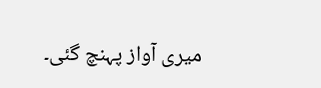میری آواز پہنچ گئی۔